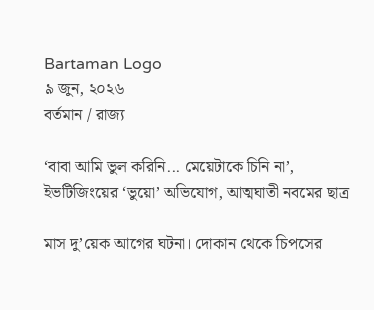Bartaman Logo
৯ জুন, ২০২৬
বর্তমান / রাজ্য

‘বাবা আমি ভুল করিনি... মেয়েটাকে চিনি না’, ইভটিজিংয়ের ‘ভুয়ো’ অভিযোগ, আত্মঘাতী নবমের ছাত্র

মাস দু’য়েক আগের ঘটনা। দোকান থেকে চিপসের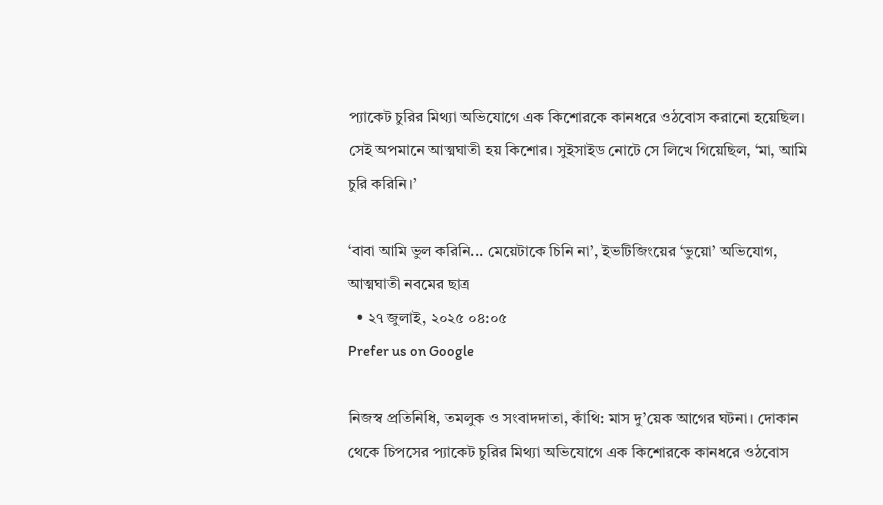প্যাকেট চুরির মিথ্যা অভিযোগে এক কিশোরকে কানধরে ওঠবোস করানো হয়েছিল। সেই অপমানে আত্মঘাতী হয় কিশোর। সুইসাইড নোটে সে লিখে গিয়েছিল, ‘মা, আমি চুরি করিনি।’

‘বাবা আমি ভুল করিনি... মেয়েটাকে চিনি না’, ইভটিজিংয়ের ‘ভুয়ো’ অভিযোগ, আত্মঘাতী নবমের ছাত্র
  • ২৭ জুলাই, ২০২৫ ০৪:০৫
Prefer us on Google

নিজস্ব প্রতিনিধি, তমলুক ও সংবাদদাতা, কাঁথি: মাস দু’য়েক আগের ঘটনা। দোকান থেকে চিপসের প্যাকেট চুরির মিথ্যা অভিযোগে এক কিশোরকে কানধরে ওঠবোস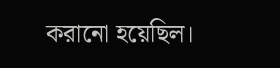করানো হয়েছিল।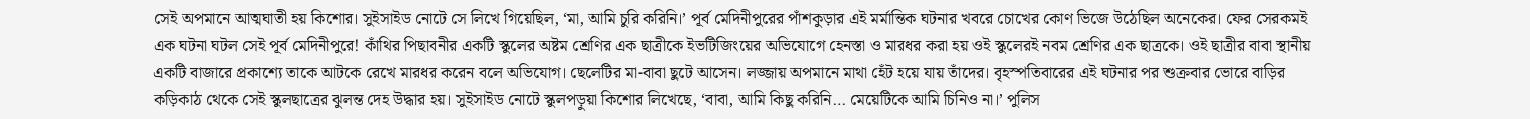সেই অপমানে আত্মঘাতী হয় কিশোর। সুইসাইড নোটে সে লিখে গিয়েছিল, ‘মা, আমি চুরি করিনি।’ পূর্ব মেদিনীপুরের পাঁশকুড়ার এই মর্মান্তিক ঘটনার খবরে চোখের কোণ ভিজে উঠেছিল অনেকের। ফের সেরকমই এক ঘটনা ঘটল সেই পূর্ব মেদিনীপুরে! কাঁথির পিছাবনীর একটি স্কুলের অষ্টম শ্রেণির এক ছাত্রীকে ইভটিজিংয়ের অভিযোগে হেনস্তা ও মারধর করা হয় ওই স্কুলেরই নবম শ্রেণির এক ছাত্রকে। ওই ছাত্রীর বাবা স্থানীয় একটি বাজারে প্রকাশ্যে তাকে আটকে রেখে মারধর করেন বলে অভিযোগ। ছেলেটির মা-বাবা ছুটে আসেন। লজ্জায় অপমানে মাথা হেঁট হয়ে যায় তাঁদের। বৃহস্পতিবারের এই ঘটনার পর শুক্রবার ভোরে বাড়ির কড়িকাঠ থেকে সেই স্কুলছাত্রের ঝুলন্ত দেহ উদ্ধার হয়। সুইসাইড নোটে স্কুলপড়ুয়া কিশোর লিখেছে, ‘বাবা, আমি কিছু করিনি… মেয়েটিকে আমি চিনিও না।’ পুলিস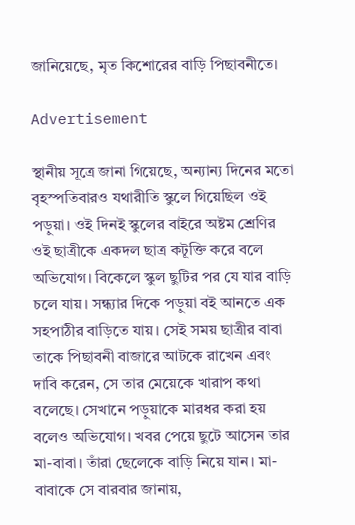জানিয়েছে, মৃত কিশোরের বাড়ি পিছাবনীতে।

Advertisement

স্থানীয় সূত্রে জানা গিয়েছে, অন্যান্য দিনের মতো বৃহস্পতিবারও যথারীতি স্কুলে গিয়েছিল ওই পড়ুয়া। ওই দিনই স্কুলের বাইরে অষ্টম শ্রেণির ওই ছাত্রীকে একদল ছাত্র কটূক্তি করে বলে অভিযোগ। বিকেলে স্কুল ছুটির পর যে যার বাড়ি চলে যায়। সন্ধ্যার দিকে পড়ুয়া বই আনতে এক সহপাঠীর বাড়িতে যায়। সেই সময় ছাত্রীর বাবা তাকে পিছাবনী বাজারে আটকে রাখেন এবং দাবি করেন, সে তার মেয়েকে খারাপ কথা বলেছে। সেখানে পড়ুয়াকে মারধর করা হয় বলেও অভিযোগ। খবর পেয়ে ছুটে আসেন তার মা-বাবা। তাঁরা ছেলেকে বাড়ি নিয়ে যান। মা-বাবাকে সে বারবার জানায়,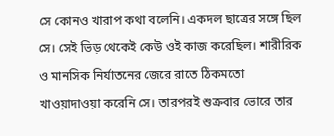সে কোনও খারাপ কথা বলেনি। একদল ছাত্রের সঙ্গে ছিল সে। সেই ভিড় থেকেই কেউ ওই কাজ করেছিল। শারীরিক ও মানসিক নির্যাতনের জেরে রাতে ঠিকমতো খাওয়াদাওয়া করেনি সে। তারপরই শুক্রবার ভোরে তার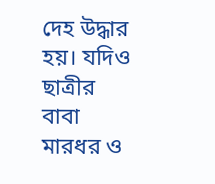দেহ উদ্ধার হয়। যদিও ছাত্রীর বাবা মারধর ও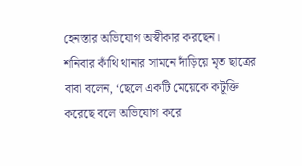হেনস্তার অভিযোগ অস্বীকার করছেন।
শনিবার কাঁথি থানার সামনে দাঁড়িয়ে মৃত ছাত্রের বাবা বলেন, ‘ছেলে একটি মেয়েকে কটূক্তি করেছে বলে অভিযোগ করে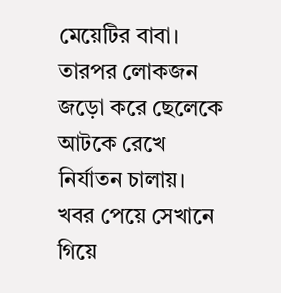মেয়েটির বাবা। তারপর লোকজন জড়ো করে ছেলেকে আটকে রেখে নির্যাতন চালায়। খবর পেয়ে সেখানে গিয়ে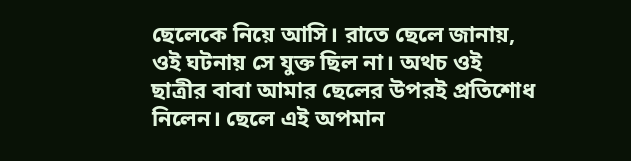ছেলেকে নিয়ে আসি। রাতে ছেলে জানায়, ওই ঘটনায় সে যুক্ত ছিল না। অথচ ওই ছাত্রীর বাবা আমার ছেলের উপরই প্রতিশোধ নিলেন। ছেলে এই অপমান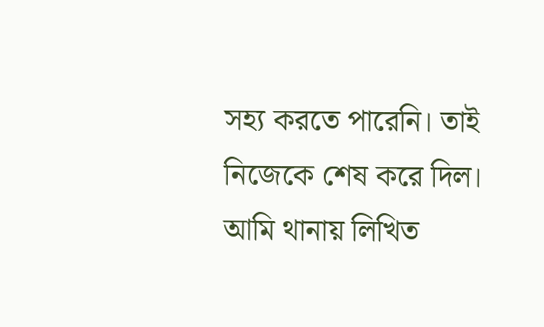সহ্য করতে পারেনি। তাই নিজেকে শেষ করে দিল। আমি থানায় লিখিত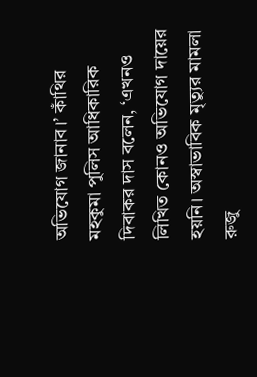অভিযোগ জানাব।’ কাঁথির মহকুমা পুলিস আধিকারিক দিবাকর দাস বলেন, ‘এখনও লিখিত কোনও অভিযোগ দায়ের হয়নি। অস্বাভাবিক মৃত্যুর মামলা রুজু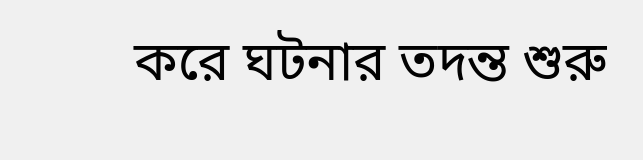করে ঘটনার তদন্ত শুরু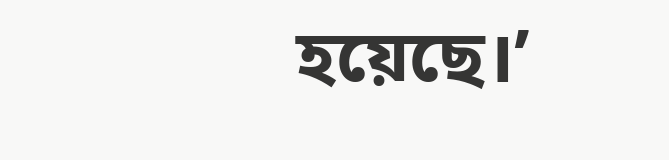হয়েছে।’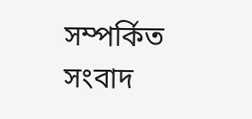সম্পর্কিত সংবাদ